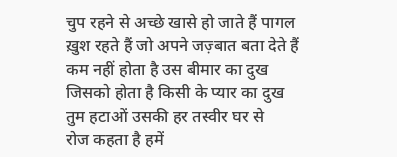चुप रहने से अच्छे खासे हो जाते हैं पागल
ख़ुश रहते हैं जो अपने जज़्बात बता देते हैं
कम नहीं होता है उस बीमार का दुख
जिसको होता है किसी के प्यार का दुख
तुम हटाओं उसकी हर तस्वीर घर से
रोज कहता है हमें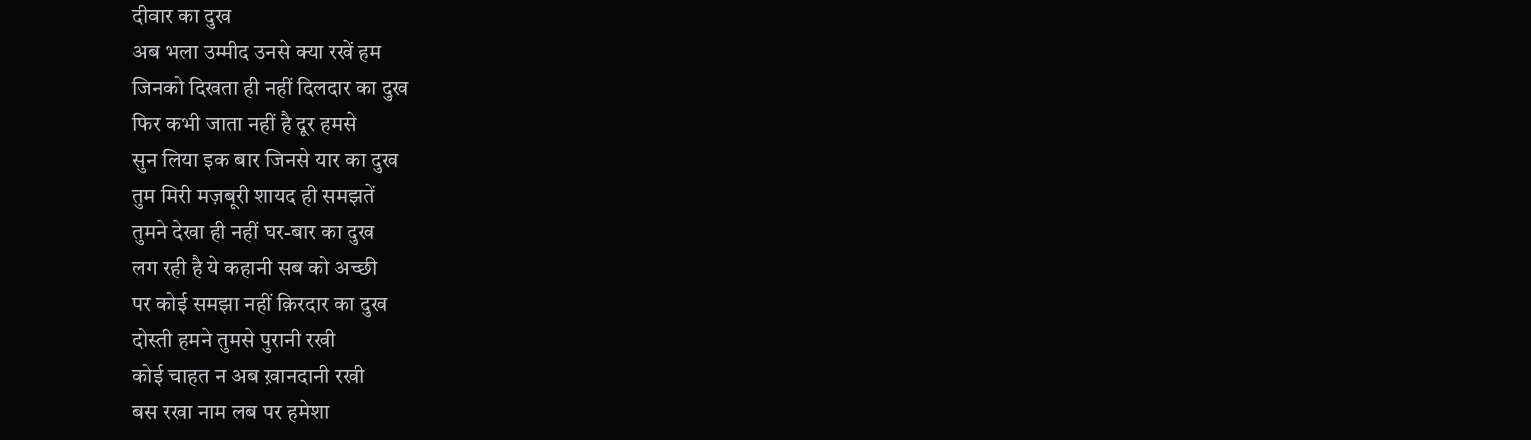दीवार का दुख
अब भला उम्मीद उनसे क्या रखें हम
जिनको दिखता ही नहीं दिलदार का दुख
फिर कभी जाता नहीं है दूर हमसे
सुन लिया इक बार जिनसे यार का दुख
तुम मिरी मज़बूरी शायद ही समझतें
तुमने देखा ही नहीं घर-बार का दुख
लग रही है ये कहानी सब को अच्छी
पर कोई समझा नहीं क़िरदार का दुख
दोस्ती हमने तुमसे पुरानी रखी
कोई चाहत न अब ख़ानदानी रखी
बस रखा नाम लब पर हमेशा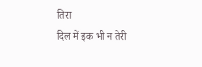तिरा
दिल में इक भी न तेरी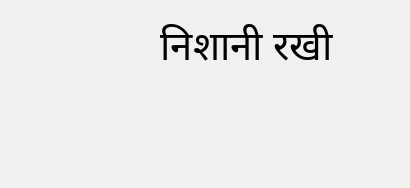निशानी रखी